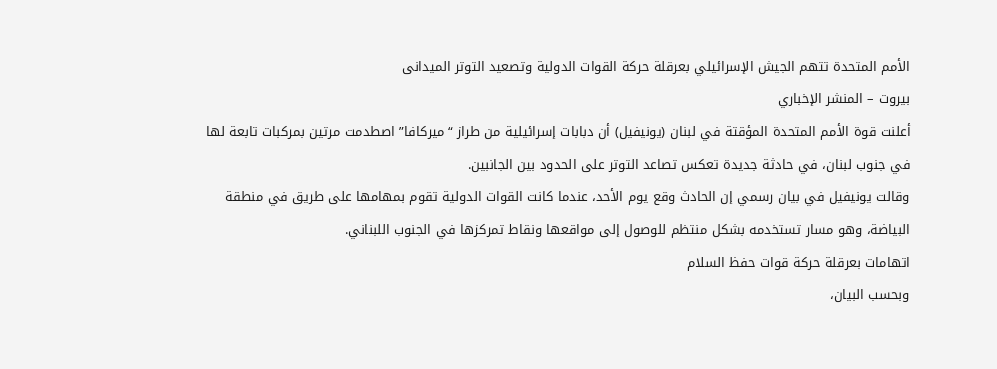الأمم المتحدة تتهم الجيش الإسرائيلي بعرقلة حركة القوات الدولية وتصعيد التوتر الميدانى
بيروت – المنشر الإخباري
أعلنت قوة الأمم المتحدة المؤقتة في لبنان (يونيفيل) أن دبابات إسرائيلية من طراز “ميركافا” اصطدمت مرتين بمركبات تابعة لها في جنوب لبنان، في حادثة جديدة تعكس تصاعد التوتر على الحدود بين الجانبين.
وقالت يونيفيل في بيان رسمي إن الحادث وقع يوم الأحد، عندما كانت القوات الدولية تقوم بمهامها على طريق في منطقة البياضة، وهو مسار تستخدمه بشكل منتظم للوصول إلى مواقعها ونقاط تمركزها في الجنوب اللبناني.
اتهامات بعرقلة حركة قوات حفظ السلام
وبحسب البيان،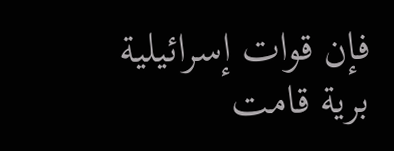فإن قوات إسرائيلية برية قامت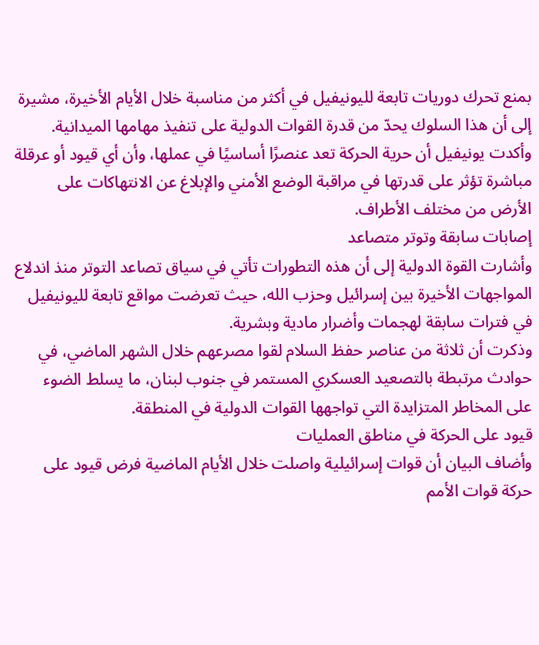بمنع تحرك دوريات تابعة لليونيفيل في أكثر من مناسبة خلال الأيام الأخيرة، مشيرة إلى أن هذا السلوك يحدّ من قدرة القوات الدولية على تنفيذ مهامها الميدانية.
وأكدت يونيفيل أن حرية الحركة تعد عنصرًا أساسيًا في عملها، وأن أي قيود أو عرقلة مباشرة تؤثر على قدرتها في مراقبة الوضع الأمني والإبلاغ عن الانتهاكات على الأرض من مختلف الأطراف.
إصابات سابقة وتوتر متصاعد
وأشارت القوة الدولية إلى أن هذه التطورات تأتي في سياق تصاعد التوتر منذ اندلاع المواجهات الأخيرة بين إسرائيل وحزب الله، حيث تعرضت مواقع تابعة لليونيفيل في فترات سابقة لهجمات وأضرار مادية وبشرية.
وذكرت أن ثلاثة من عناصر حفظ السلام لقوا مصرعهم خلال الشهر الماضي، في حوادث مرتبطة بالتصعيد العسكري المستمر في جنوب لبنان، ما يسلط الضوء على المخاطر المتزايدة التي تواجهها القوات الدولية في المنطقة.
قيود على الحركة في مناطق العمليات
وأضاف البيان أن قوات إسرائيلية واصلت خلال الأيام الماضية فرض قيود على حركة قوات الأمم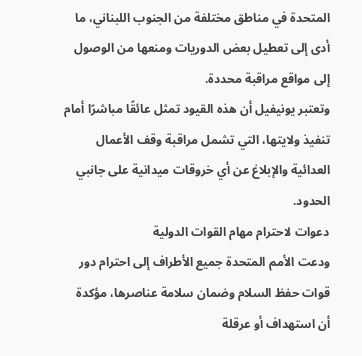المتحدة في مناطق مختلفة من الجنوب اللبناني، ما أدى إلى تعطيل بعض الدوريات ومنعها من الوصول إلى مواقع مراقبة محددة.
وتعتبر يونيفيل أن هذه القيود تمثل عائقًا مباشرًا أمام تنفيذ ولايتها، التي تشمل مراقبة وقف الأعمال العدائية والإبلاغ عن أي خروقات ميدانية على جانبي الحدود.
دعوات لاحترام مهام القوات الدولية
ودعت الأمم المتحدة جميع الأطراف إلى احترام دور قوات حفظ السلام وضمان سلامة عناصرها، مؤكدة أن استهداف أو عرقلة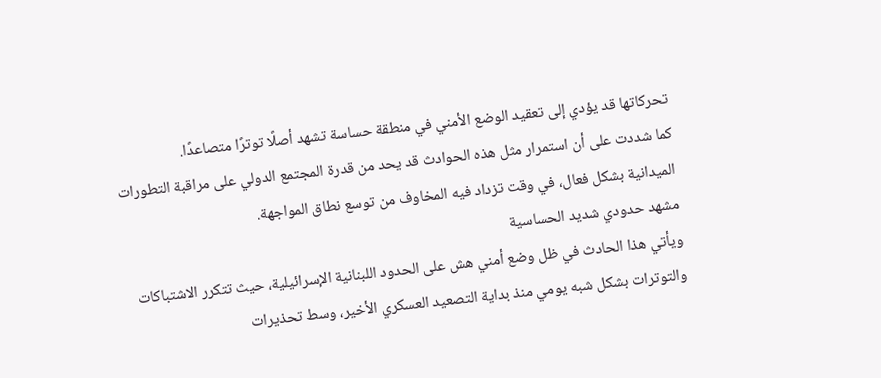تحركاتها قد يؤدي إلى تعقيد الوضع الأمني في منطقة حساسة تشهد أصلًا توترًا متصاعدًا.
كما شددت على أن استمرار مثل هذه الحوادث قد يحد من قدرة المجتمع الدولي على مراقبة التطورات الميدانية بشكل فعال، في وقت تزداد فيه المخاوف من توسع نطاق المواجهة.
مشهد حدودي شديد الحساسية
ويأتي هذا الحادث في ظل وضع أمني هش على الحدود اللبنانية الإسرائيلية، حيث تتكرر الاشتباكات والتوترات بشكل شبه يومي منذ بداية التصعيد العسكري الأخير، وسط تحذيرات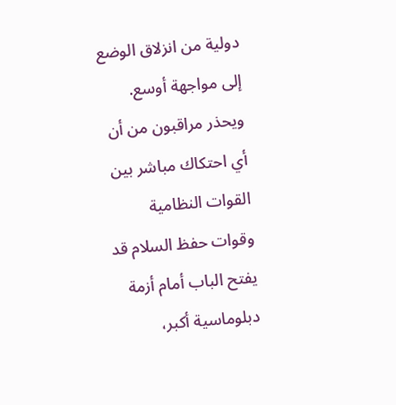دولية من انزلاق الوضع إلى مواجهة أوسع.
ويحذر مراقبون من أن أي احتكاك مباشر بين القوات النظامية وقوات حفظ السلام قد يفتح الباب أمام أزمة دبلوماسية أكبر،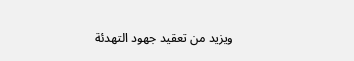ويزيد من تعقيد جهود التهدئة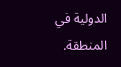الدولية في المنطقة.